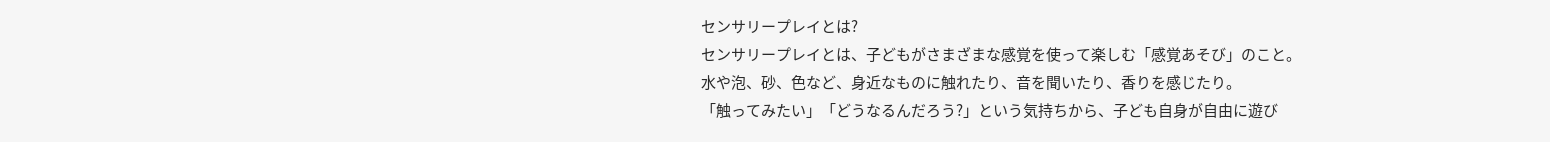センサリープレイとは?
センサリープレイとは、子どもがさまざまな感覚を使って楽しむ「感覚あそび」のこと。
水や泡、砂、色など、身近なものに触れたり、音を聞いたり、香りを感じたり。
「触ってみたい」「どうなるんだろう?」という気持ちから、子ども自身が自由に遊び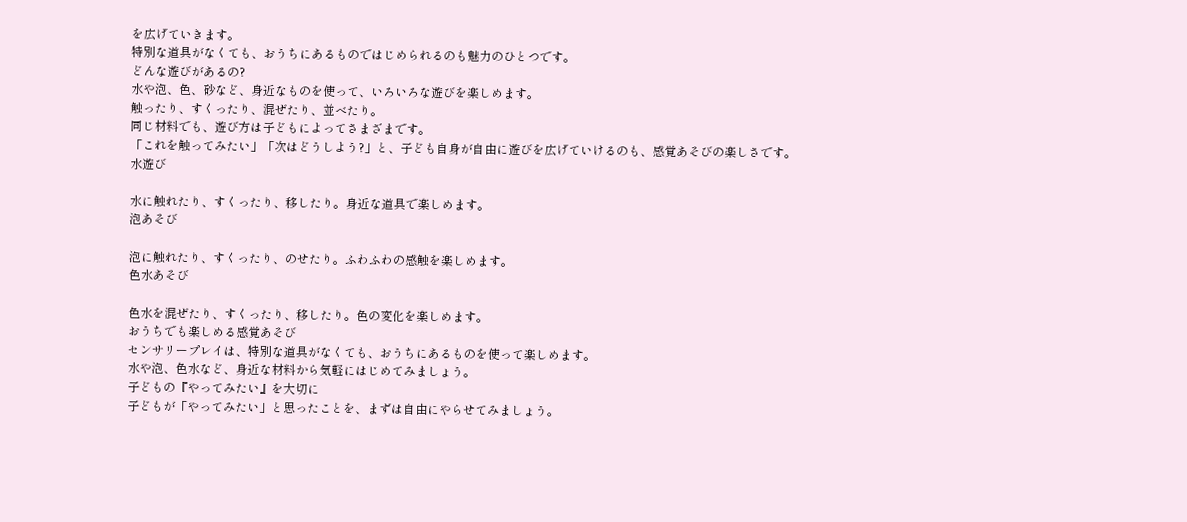を広げていきます。
特別な道具がなくても、おうちにあるものではじめられるのも魅力のひとつです。
どんな遊びがあるの?
水や泡、色、砂など、身近なものを使って、いろいろな遊びを楽しめます。
触ったり、すくったり、混ぜたり、並べたり。
同じ材料でも、遊び方は子どもによってさまざまです。
「これを触ってみたい」「次はどうしよう?」と、子ども自身が自由に遊びを広げていけるのも、感覚あそびの楽しさです。
水遊び

水に触れたり、すくったり、移したり。身近な道具で楽しめます。
泡あそび

泡に触れたり、すくったり、のせたり。ふわふわの感触を楽しめます。
色水あそび

色水を混ぜたり、すくったり、移したり。色の変化を楽しめます。
おうちでも楽しめる感覚あそび
センサリープレイは、特別な道具がなくても、おうちにあるものを使って楽しめます。
水や泡、色水など、身近な材料から気軽にはじめてみましょう。
子どもの『やってみたい』を大切に
子どもが「やってみたい」と思ったことを、まずは自由にやらせてみましょう。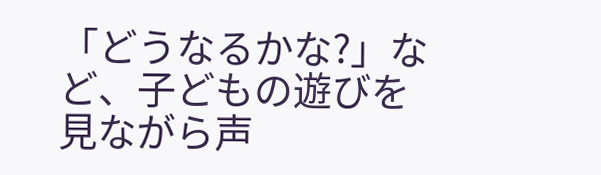「どうなるかな?」など、子どもの遊びを見ながら声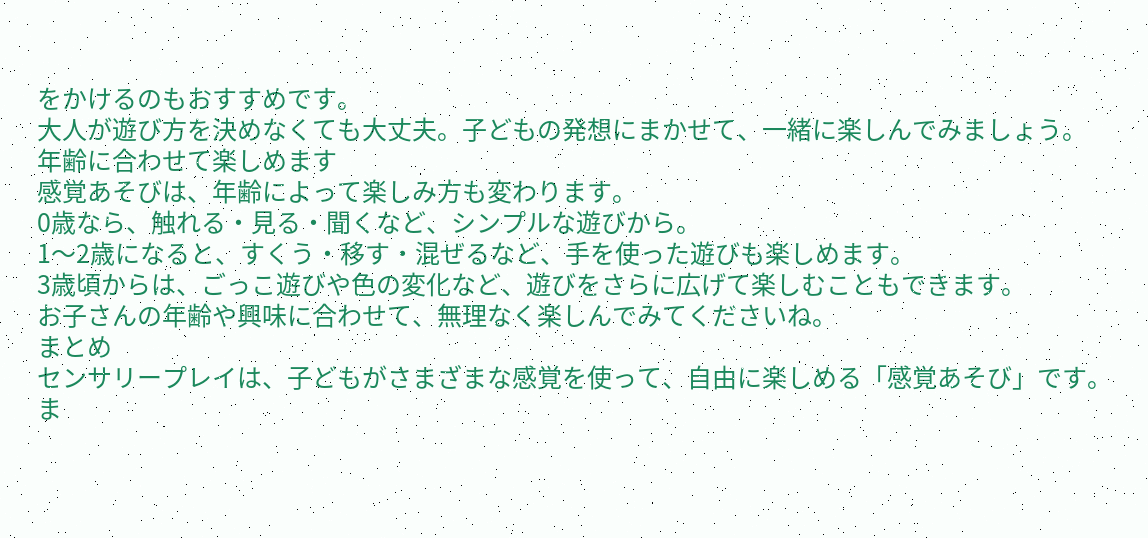をかけるのもおすすめです。
大人が遊び方を決めなくても大丈夫。子どもの発想にまかせて、一緒に楽しんでみましょう。
年齢に合わせて楽しめます
感覚あそびは、年齢によって楽しみ方も変わります。
0歳なら、触れる・見る・聞くなど、シンプルな遊びから。
1〜2歳になると、すくう・移す・混ぜるなど、手を使った遊びも楽しめます。
3歳頃からは、ごっこ遊びや色の変化など、遊びをさらに広げて楽しむこともできます。
お子さんの年齢や興味に合わせて、無理なく楽しんでみてくださいね。
まとめ
センサリープレイは、子どもがさまざまな感覚を使って、自由に楽しめる「感覚あそび」です。
ま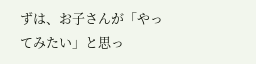ずは、お子さんが「やってみたい」と思っ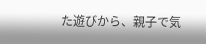た遊びから、親子で気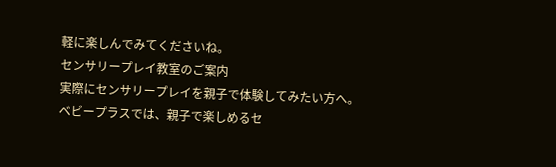軽に楽しんでみてくださいね。
センサリープレイ教室のご案内
実際にセンサリープレイを親子で体験してみたい方へ。
ベビープラスでは、親子で楽しめるセ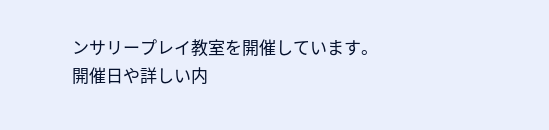ンサリープレイ教室を開催しています。
開催日や詳しい内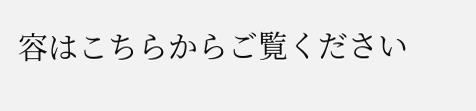容はこちらからご覧ください